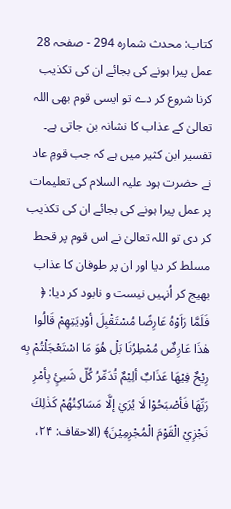کتاب: محدث شمارہ 294 - صفحہ 28
عمل پیرا ہونے کی بجائے ان کی تکذیب کرنا شروع کر دے تو ایسی قوم بھی اللہ تعالیٰ کے عذاب کا نشانہ بن جاتی ہے۔ تفسیر ابن کثیر میں ہے کہ جب قومِ عاد نے حضرت ہود علیہ السلام کی تعلیمات پر عمل پیرا ہونے کی بجائے ان کی تکذیب کر دی تو اللہ تعالیٰ نے اس قوم پر قحط مسلط کر دیا اور ان پر طوفان کا عذاب بھیج کر اُنہیں نیست و نابود کر دیا: ﴿ فَلَمَّا رَاَوْهُ عَارِضًا مُسْتَقْبِلَ أوْدِيَتِھِمْ قَالُوا ھٰذَا عَارِضٌ مُمْطِرُنَا بَلْ ھُوَ مَا اسْتَعْجَلْتُمْ بِه رِيْحٌ فِيْھَا عَذَابٌ ألِيْمٌ تُدَمِّرُ كُلّ شَيئٍ بِأمْرِ رَبِّھَا فَأصْبَحُوْا لَا يُرَيٰ إلَّا مَسَاكِنُھُمْ كَذٰلِكَ نَجْزِيْ الْقَوْمَ الْمُجْرِمِيْنَ﴾ (الاحقاف: ۲۴،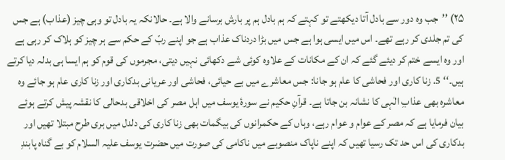۲۵) ’’جب وہ دور سے بادل آتا دیکھتے تو کہتے کہ ہم بادل ہم پر بارش برسانے والا ہے۔ حالانکہ یہ بادل تو وہی چیز (عذاب) ہے جس کی تم جلدی کر رہے تھے۔ اس میں ایسی ہوا ہے جس میں بڑا دردناک عذاب ہے جو اپنے ربّ کے حکم سے ہر چیز کو ہلاک کر رہی ہے اور وہ ایسے ختم کر دیئے گئے کہ ان کے مکانات کے علاوہ کوئی شے دکھائی نہیں دیتی، مجرموں کی قوم کو ہم ایسا ہی بدلہ دیا کرتے ہیں۔‘‘ 5. زنا کاری اور فحاشی کا عام ہو جانا: جس معاشرے میں بے حیائی، فحاشی اور عریانی بدکاری اور زنا کاری عام ہو جائے وہ معاشرہ بھی عذابِ الٰہی کا نشانہ بن جاتا ہے۔ قرآنِ حکیم نے سورۂ یوسف میں اہل مصر کی اخلاقی بدحالی کا نقشہ پیش کرتے ہوئے بیان فرمایا ہے کہ مصر کے عوام و عوام رہے، وہاں کے حکمرانوں کی بیگمات بھی زنا کاری کی دلدل میں بری طرح مبتلا تھیں اور بدکاری کی اس حد تک رسیا تھیں کہ اپنے ناپاک منصوبے میں ناکامی کی صورت میں حضرت یوسف علیہ السلام کو بے گناہ پابندِ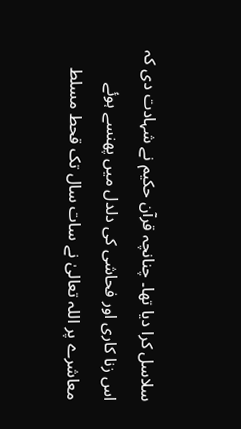سلاسل کرا دیا تھا۔ چنانچہ قرآن حکیم نے شہادت دی کہ اس زنا کاری اور فحاشی کی دلدل میں پھنسے ہوئے معاشرے پر اللہ تعالیٰ نے سات سال تک قحط مسلط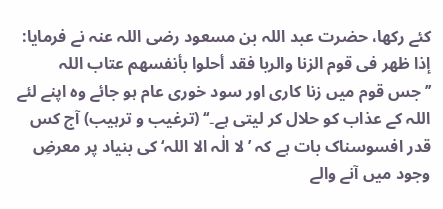کئے رکھا، حضرت عبد اللہ بن مسعود رضی اللہ عنہ نے فرمایا: إذا ظھر فی قوم الزنا والربا فقد أحلوا بأنفسھم عتاب اللہ ’’جس قوم میں زنا کاری اور سود خوری عام ہو جائے وہ اپنے لئے اللہ کے عذاب کو حلال کر لیتی ہے۔‘‘ (ترغیب و ترہیب) آج کس قدر افسوسناک بات ہے کہ ’لا الٰہ الا اللہ‘ کی بنیاد پر معرضِ وجود میں آنے والے